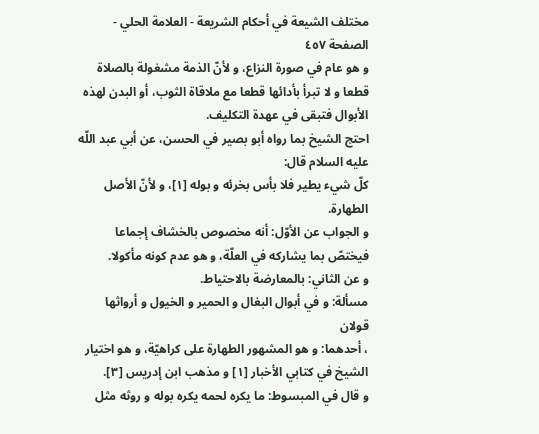مختلف الشيعة في أحكام الشريعة - العلامة الحلي - الصفحة ٤٥٧
و هو عام في صورة النزاع، و لأنّ الذمة مشغولة بالصلاة قطعا و لا تبرأ بأدائها قطعا مع ملاقاة الثوب، أو البدن لهذه الأبوال فتبقى في عهدة التكليف.
احتج الشيخ بما رواه أبو بصير في الحسن، عن أبي عبد اللّه عليه السلام قال:
كلّ شيء يطير فلا بأس بخرئه و بوله [١]، و لأنّ الأصل الطهارة.
و الجواب عن الأوّل: أنه مخصوص بالخشاف إجماعا فيختصّ بما يشاركه في العلّة، و هو عدم كونه مأكولا.
و عن الثاني: بالمعارضة بالاحتياط.
مسألة: و في أبوال البغال و الحمير و الخيول و أرواثها قولان
، أحدهما: و هو المشهور الطهارة على كراهيّة، و هو اختيار الشيخ في كتابي الأخبار [١] و مذهب ابن إدريس [٣].
و قال في المبسوط: ما يكره لحمه يكره بوله و روثه مثل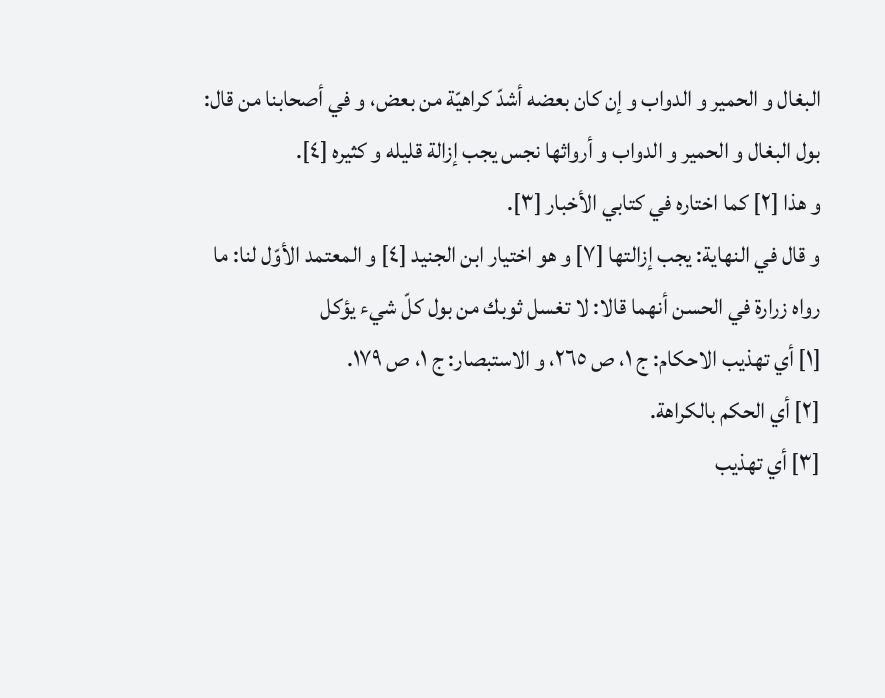البغال و الحمير و الدواب و إن كان بعضه أشدّ كراهيّة من بعض، و في أصحابنا من قال: بول البغال و الحمير و الدواب و أرواثها نجس يجب إزالة قليله و كثيره [٤].
و هذا [٢] كما اختاره في كتابي الأخبار [٣].
و قال في النهاية: يجب إزالتها [٧] و هو اختيار ابن الجنيد [٤] و المعتمد الأوّل لنا: ما رواه زرارة في الحسن أنهما قالا: لا تغسل ثوبك من بول كلّ شيء يؤكل
[١] أي تهذيب الاحكام: ج ١، ص ٢٦٥، و الاستبصار: ج ١، ص ١٧٩.
[٢] أي الحكم بالكراهة.
[٣] أي تهذيب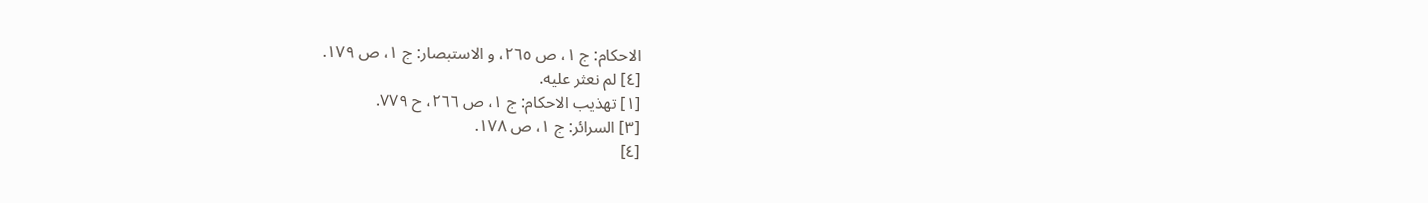الاحكام: ج ١، ص ٢٦٥، و الاستبصار: ج ١، ص ١٧٩.
[٤] لم نعثر عليه.
[١] تهذيب الاحكام: ج ١، ص ٢٦٦، ح ٧٧٩.
[٣] السرائر: ج ١، ص ١٧٨.
[٤]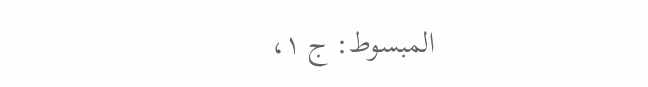المبسوط: ج ١،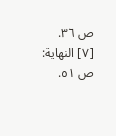ص ٣٦.
[٧] النهاية: ص ٥١.